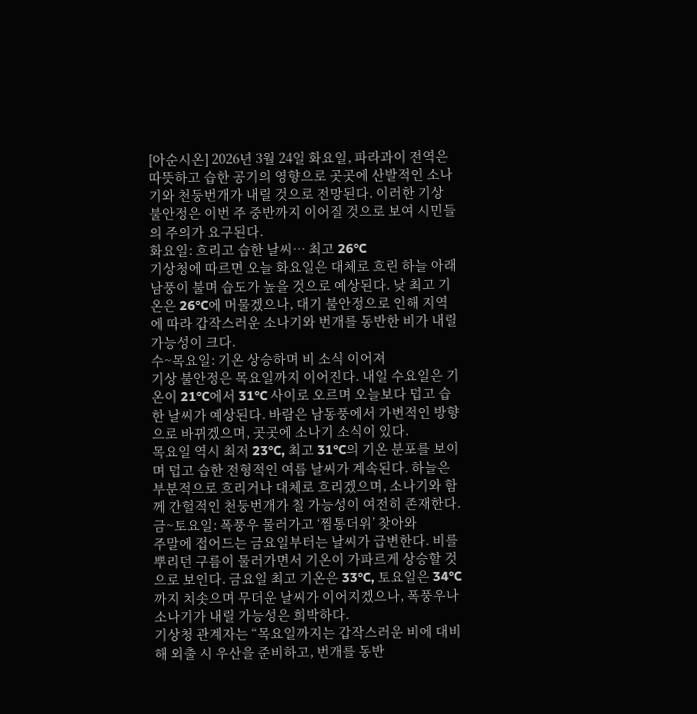[아순시온] 2026년 3월 24일 화요일, 파라과이 전역은 따뜻하고 습한 공기의 영향으로 곳곳에 산발적인 소나기와 천둥번개가 내릴 것으로 전망된다. 이러한 기상 불안정은 이번 주 중반까지 이어질 것으로 보여 시민들의 주의가 요구된다.
화요일: 흐리고 습한 날씨… 최고 26°C
기상청에 따르면 오늘 화요일은 대체로 흐린 하늘 아래 남풍이 불며 습도가 높을 것으로 예상된다. 낮 최고 기온은 26°C에 머물겠으나, 대기 불안정으로 인해 지역에 따라 갑작스러운 소나기와 번개를 동반한 비가 내릴 가능성이 크다.
수~목요일: 기온 상승하며 비 소식 이어져
기상 불안정은 목요일까지 이어진다. 내일 수요일은 기온이 21°C에서 31°C 사이로 오르며 오늘보다 덥고 습한 날씨가 예상된다. 바람은 남동풍에서 가변적인 방향으로 바뀌겠으며, 곳곳에 소나기 소식이 있다.
목요일 역시 최저 23°C, 최고 31°C의 기온 분포를 보이며 덥고 습한 전형적인 여름 날씨가 계속된다. 하늘은 부분적으로 흐리거나 대체로 흐리겠으며, 소나기와 함께 간헐적인 천둥번개가 칠 가능성이 여전히 존재한다.
금~토요일: 폭풍우 물러가고 ‘찜통더위’ 찾아와
주말에 접어드는 금요일부터는 날씨가 급변한다. 비를 뿌리던 구름이 물러가면서 기온이 가파르게 상승할 것으로 보인다. 금요일 최고 기온은 33°C, 토요일은 34°C까지 치솟으며 무더운 날씨가 이어지겠으나, 폭풍우나 소나기가 내릴 가능성은 희박하다.
기상청 관계자는 “목요일까지는 갑작스러운 비에 대비해 외출 시 우산을 준비하고, 번개를 동반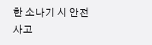한 소나기 시 안전사고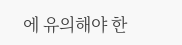에 유의해야 한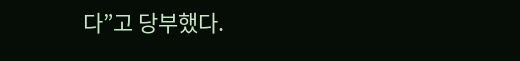다”고 당부했다.